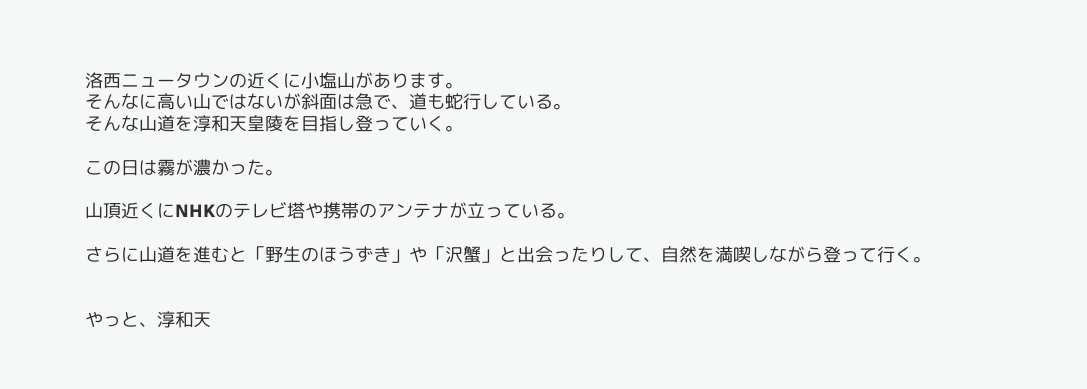洛西ニュータウンの近くに小塩山があります。
そんなに高い山ではないが斜面は急で、道も蛇行している。
そんな山道を淳和天皇陵を目指し登っていく。

この日は霧が濃かった。

山頂近くにNHKのテレビ塔や携帯のアンテナが立っている。

さらに山道を進むと「野生のほうずき」や「沢蟹」と出会ったりして、自然を満喫しながら登って行く。


やっと、淳和天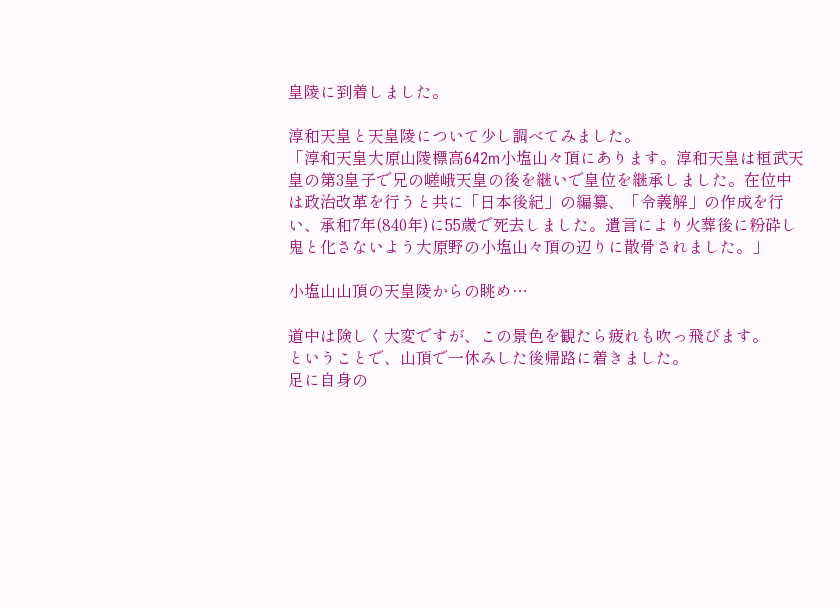皇陵に到着しました。

淳和天皇と天皇陵について少し調べてみました。
「淳和天皇大原山陵標高642m小塩山々頂にあります。淳和天皇は桓武天皇の第3皇子で兄の嵯峨天皇の後を継いで皇位を継承しました。在位中は政治改革を行うと共に「日本後紀」の編纂、「令義解」の作成を行い、承和7年(840年)に55歳で死去しました。遺言により火葬後に粉砕し鬼と化さないよう大原野の小塩山々頂の辺りに散骨されました。」

小塩山山頂の天皇陵からの眺め…

道中は険しく大変ですが、この景色を観たら疲れも吹っ飛びます。
ということで、山頂で一休みした後帰路に着きました。
足に自身の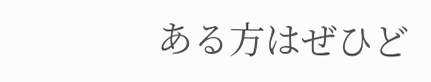ある方はぜひど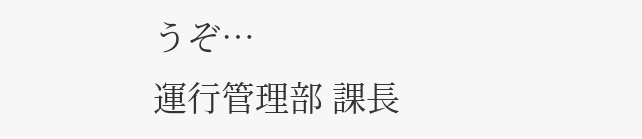うぞ…
運行管理部 課長